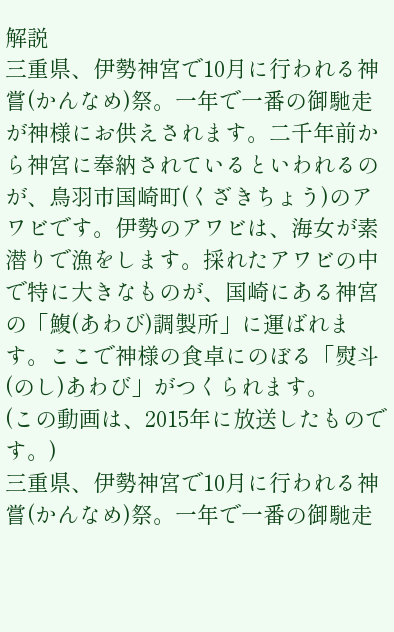解説
三重県、伊勢神宮で10月に行われる神嘗(かんなめ)祭。一年で一番の御馳走が神様にお供えされます。二千年前から神宮に奉納されているといわれるのが、鳥羽市国崎町(くざきちょう)のアワビです。伊勢のアワビは、海女が素潜りで漁をします。採れたアワビの中で特に大きなものが、国崎にある神宮の「鰒(あわび)調製所」に運ばれます。ここで神様の食卓にのぼる「熨斗(のし)あわび」がつくられます。
(この動画は、2015年に放送したものです。)
三重県、伊勢神宮で10月に行われる神嘗(かんなめ)祭。一年で一番の御馳走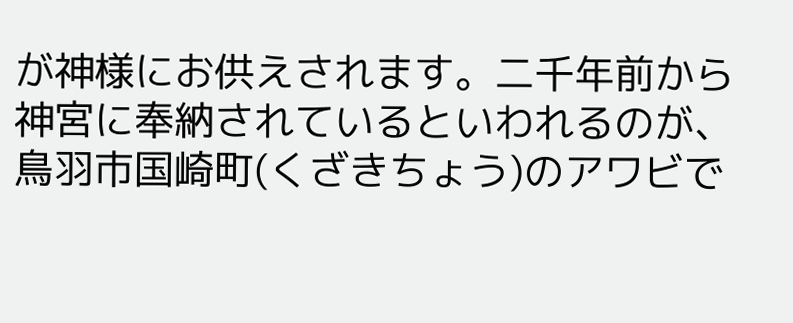が神様にお供えされます。二千年前から神宮に奉納されているといわれるのが、鳥羽市国崎町(くざきちょう)のアワビで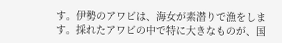す。伊勢のアワビは、海女が素潜りで漁をします。採れたアワビの中で特に大きなものが、国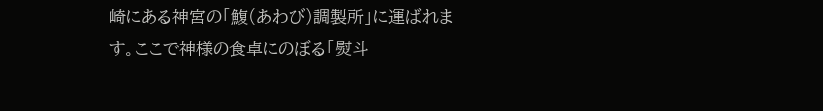崎にある神宮の「鰒(あわび)調製所」に運ばれます。ここで神様の食卓にのぼる「熨斗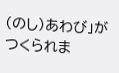(のし)あわび」がつくられま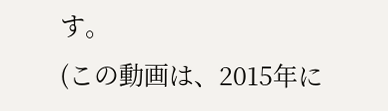す。
(この動画は、2015年に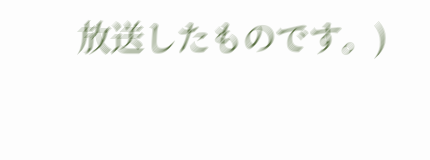放送したものです。)